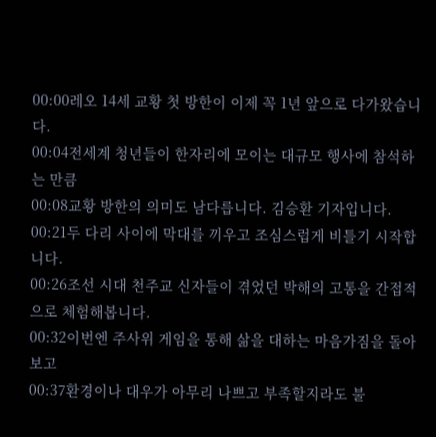00:00레오 14세 교황 첫 방한이 이제 꼭 1년 앞으로 다가왔습니다.
00:04전세계 청년들이 한자리에 모이는 대규모 행사에 참석하는 만큼
00:08교황 방한의 의미도 남다릅니다. 김승환 기자입니다.
00:21두 다리 사이에 막대를 끼우고 조심스럽게 비틀기 시작합니다.
00:26조선 시대 천주교 신자들이 겪었던 박해의 고통을 간접적으로 체험해봅니다.
00:32이번엔 주사위 게임을 통해 삶을 대하는 마음가짐을 돌아보고
00:37환경이나 대우가 아무리 나쁘고 부족할지라도 불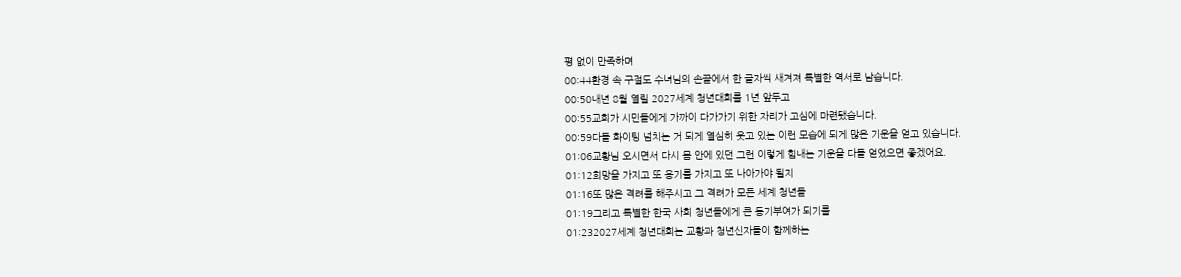평 없이 만족하며
00:44환경 속 구절도 수녀님의 손끝에서 한 글자씩 새겨져 특별한 역서로 남습니다.
00:50내년 8월 열릴 2027세계 청년대회를 1년 앞두고
00:55교회가 시민들에게 가까이 다가가기 위한 자리가 고심에 마련됐습니다.
00:59다들 화이팅 넘치는 거 되게 열심히 웃고 있는 이런 모습에 되게 많은 기운을 얻고 있습니다.
01:06교황님 오시면서 다시 몸 안에 있던 그런 이렇게 힘내는 기운을 다들 얻었으면 좋겠어요.
01:12희망을 가지고 또 용기를 가지고 또 나아가야 될지
01:16또 많은 격려를 해주시고 그 격려가 모든 세계 청년들
01:19그리고 특별한 한국 사회 청년들에게 큰 동기부여가 되기를
01:232027세계 청년대회는 교황과 청년신자들이 함께하는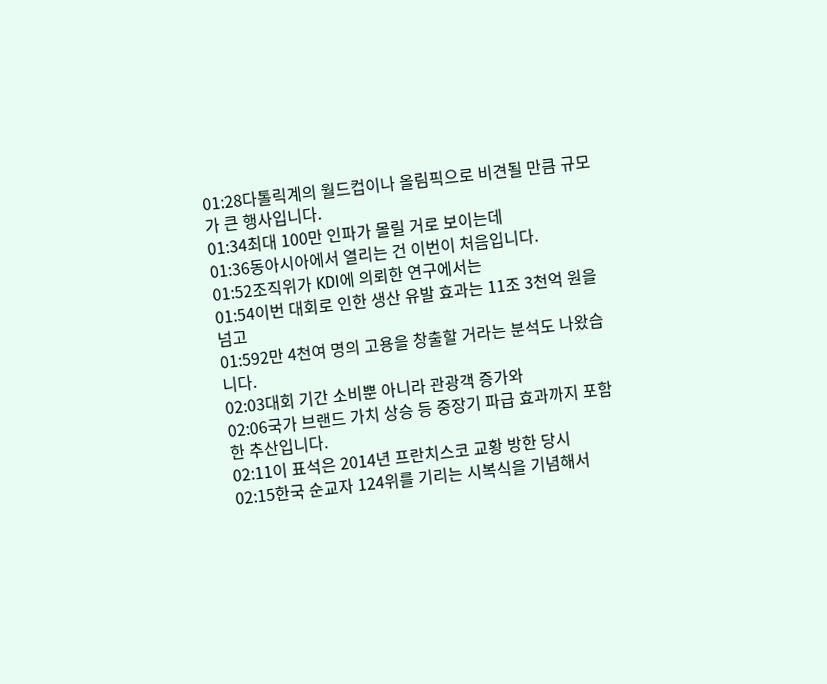01:28다톨릭계의 월드컵이나 올림픽으로 비견될 만큼 규모가 큰 행사입니다.
01:34최대 100만 인파가 몰릴 거로 보이는데
01:36동아시아에서 열리는 건 이번이 처음입니다.
01:52조직위가 KDI에 의뢰한 연구에서는
01:54이번 대회로 인한 생산 유발 효과는 11조 3천억 원을 넘고
01:592만 4천여 명의 고용을 창출할 거라는 분석도 나왔습니다.
02:03대회 기간 소비뿐 아니라 관광객 증가와
02:06국가 브랜드 가치 상승 등 중장기 파급 효과까지 포함한 추산입니다.
02:11이 표석은 2014년 프란치스코 교황 방한 당시
02:15한국 순교자 124위를 기리는 시복식을 기념해서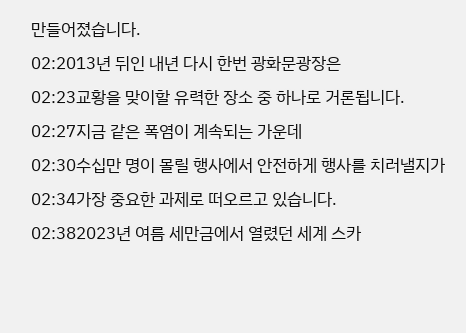만들어졌습니다.
02:2013년 뒤인 내년 다시 한번 광화문광장은
02:23교황을 맞이할 유력한 장소 중 하나로 거론됩니다.
02:27지금 같은 폭염이 계속되는 가운데
02:30수십만 명이 몰릴 행사에서 안전하게 행사를 치러낼지가
02:34가장 중요한 과제로 떠오르고 있습니다.
02:382023년 여름 세만금에서 열렸던 세계 스카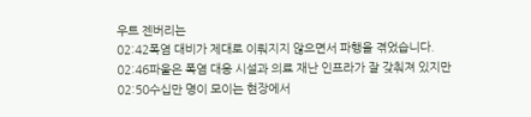우트 젠버리는
02:42폭염 대비가 제대로 이뤄지지 않으면서 파행을 겪었습니다.
02:46파울은 폭염 대응 시설과 의료 재난 인프라가 잘 갖춰져 있지만
02:50수십만 명이 모이는 현장에서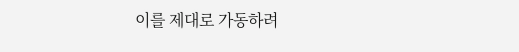이를 제대로 가동하려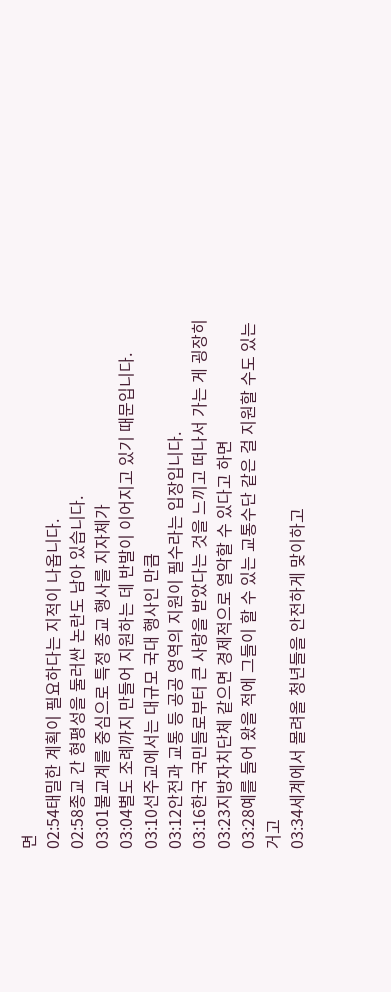면
02:54태밀한 계획이 필요하다는 지적이 나옵니다.
02:58종교 간 형평성을 둘러싼 논란도 남아 있습니다.
03:01불교계를 중심으로 특정 종교 행사를 지자체가
03:04별도 조례까지 만들어 지원하는 데 반발이 이어지고 있기 때문입니다.
03:10선주교에서는 대규모 국대 행사인 만큼
03:12안전과 교통 등 공공 영역의 지원이 필수라는 입장입니다.
03:16한국 국민들로부터 큰 사랑을 받았다는 것을 느끼고 떠나서 가는 게 굉장히
03:23지방자치단체 같으면 경제적으로 열악할 수 있다고 하면
03:28예를 들어 왔을 적에 그들이 할 수 있는 교통수단 같은 걸 지원할 수도 있는 거고
03:34세계에서 몰려올 청년들을 안전하게 맞이하고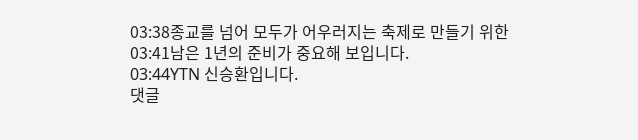03:38종교를 넘어 모두가 어우러지는 축제로 만들기 위한
03:41남은 1년의 준비가 중요해 보입니다.
03:44YTN 신승환입니다.
댓글